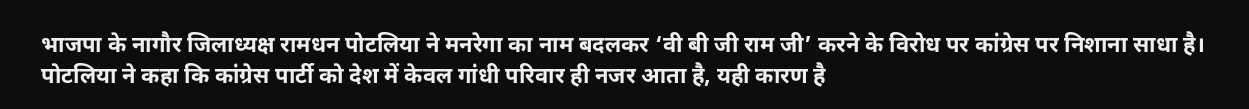भाजपा के नागौर जिलाध्यक्ष रामधन पोटलिया ने मनरेगा का नाम बदलकर ‘वी बी जी राम जी’ करने के विरोध पर कांग्रेस पर निशाना साधा है। पोटलिया ने कहा कि कांग्रेस पार्टी को देश में केवल गांधी परिवार ही नजर आता है, यही कारण है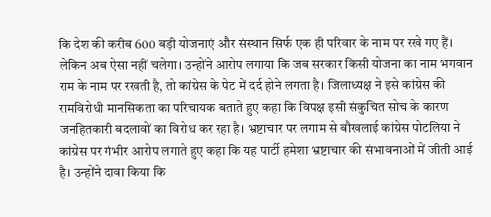कि देश की करीब 600 बड़ी योजनाएं और संस्थान सिर्फ एक ही परिवार के नाम पर रखे गए हैं। लेकिन अब ऐसा नहीं चलेगा। उन्होंने आरोप लगाया कि जब सरकार किसी योजना का नाम भगवान राम के नाम पर रखती है, तो कांग्रेस के पेट में दर्द होने लगता है। जिलाध्यक्ष ने इसे कांग्रेस की रामविरोधी मानसिकता का परिचायक बताते हुए कहा कि विपक्ष इसी संकुचित सोच के कारण जनहितकारी बदलावों का विरोध कर रहा है। भ्रष्टाचार पर लगाम से बौखलाई कांग्रेस पोटलिया ने कांग्रेस पर गंभीर आरोप लगाते हुए कहा कि यह पार्टी हमेशा भ्रष्टाचार की संभावनाओं में जीती आई है। उन्होंने दावा किया कि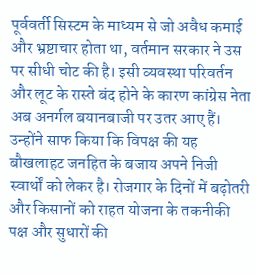पूर्ववर्ती सिस्टम के माध्यम से जो अवैध कमाई और भ्रष्टाचार होता था, वर्तमान सरकार ने उस पर सीधी चोट की है। इसी व्यवस्था परिवर्तन और लूट के रास्ते बंद होने के कारण कांग्रेस नेता अब अनर्गल बयानबाजी पर उतर आए हैं। उन्होंने साफ किया कि विपक्ष की यह बौखलाहट जनहित के बजाय अपने निजी स्वार्थों को लेकर है। रोजगार के दिनों में बढ़ोतरी और किसानों को राहत योजना के तकनीकी पक्ष और सुधारों की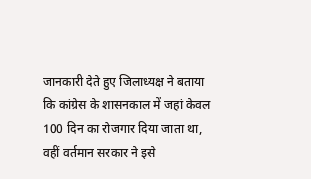जानकारी देते हुए जिलाध्यक्ष ने बताया कि कांग्रेस के शासनकाल में जहां केवल 100 दिन का रोजगार दिया जाता था, वहीं वर्तमान सरकार ने इसे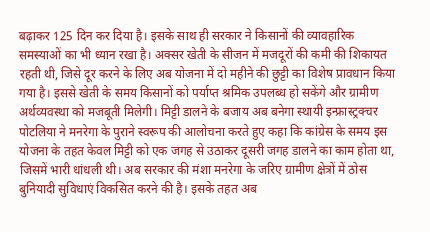बढ़ाकर 125 दिन कर दिया है। इसके साथ ही सरकार ने किसानों की व्यावहारिक समस्याओं का भी ध्यान रखा है। अक्सर खेती के सीजन में मजदूरों की कमी की शिकायत रहती थी, जिसे दूर करने के लिए अब योजना में दो महीने की छुट्टी का विशेष प्रावधान किया गया है। इससे खेती के समय किसानों को पर्याप्त श्रमिक उपलब्ध हो सकेंगे और ग्रामीण अर्थव्यवस्था को मजबूती मिलेगी। मिट्टी डालने के बजाय अब बनेगा स्थायी इन्फ्रास्ट्रक्चर पोटलिया ने मनरेगा के पुराने स्वरूप की आलोचना करते हुए कहा कि कांग्रेस के समय इस योजना के तहत केवल मिट्टी को एक जगह से उठाकर दूसरी जगह डालने का काम होता था, जिसमें भारी धांधली थी। अब सरकार की मंशा मनरेगा के जरिए ग्रामीण क्षेत्रों में ठोस बुनियादी सुविधाएं विकसित करने की है। इसके तहत अब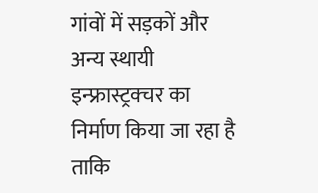गांवों में सड़कों और अन्य स्थायी इन्फ्रास्ट्रक्चर का निर्माण किया जा रहा है ताकि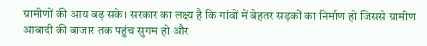ग्रामीणों की आय बढ़ सके। सरकार का लक्ष्य है कि गांवों में बेहतर सड़कों का निर्माण हो जिससे ग्रामीण आबादी की बाजार तक पहुंच सुगम हो और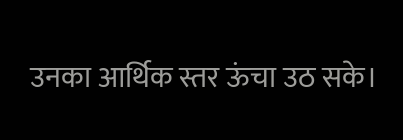उनका आर्थिक स्तर ऊंचा उठ सके।